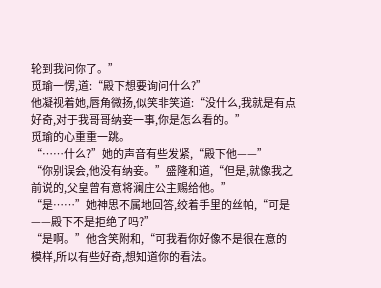轮到我问你了。”
觅瑜一愣,道:“殿下想要询问什么?”
他凝视着她,唇角微扬,似笑非笑道:“没什么,我就是有点好奇,对于我哥哥纳妾一事,你是怎么看的。”
觅瑜的心重重一跳。
“……什么?”她的声音有些发紧,“殿下他——”
“你别误会,他没有纳妾。”盛隆和道,“但是,就像我之前说的,父皇曾有意将澜庄公主赐给他。”
“是……”她神思不属地回答,绞着手里的丝帕,“可是——殿下不是拒绝了吗?”
“是啊。”他含笑附和,“可我看你好像不是很在意的模样,所以有些好奇,想知道你的看法。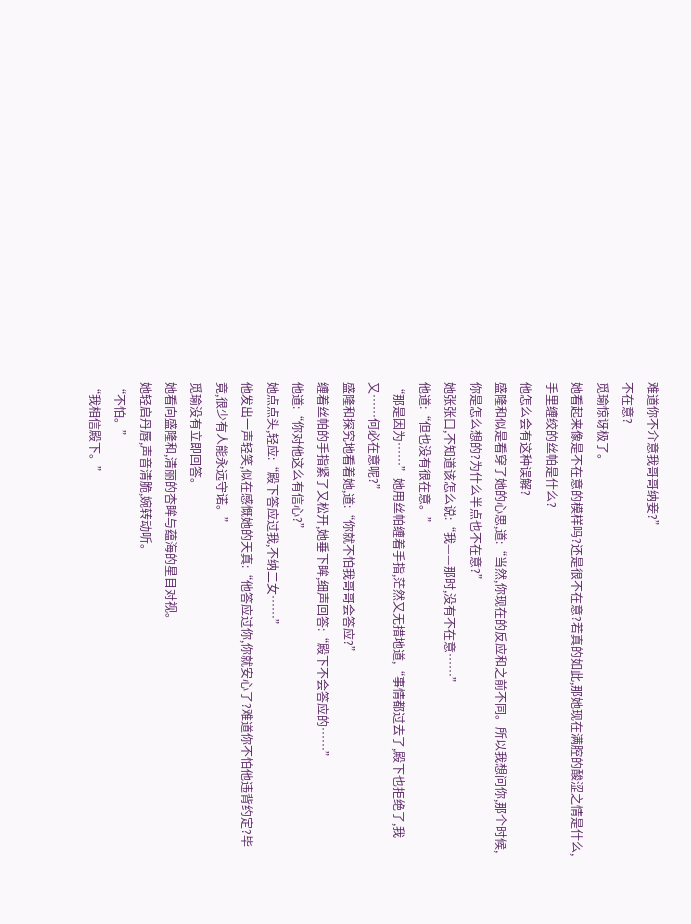难道你不介意我哥哥纳妾?”
不在意?
觅瑜惊讶极了。
她看起来像是不在意的模样吗?还是很不在意?若真的如此,那她现在满腔的酸涩之情是什么,手里缠绞的丝帕是什么?
他怎么会有这种误解?
盛隆和似是看穿了她的心思,道:“当然,你现在的反应和之前不同。所以我想问你,那个时候,你是怎么想的?为什么半点也不在意?”
她张张口,不知道该怎么说:“我——那时,没有不在意……”
他道:“但也没有很在意。”
“那是因为……”她用丝帕缠着手指,茫然又无措地道,“事情都过去了,殿下也拒绝了,我又……何必在意呢?”
盛隆和探究地看着她,道:“你就不怕我哥哥会答应?”
缠着丝帕的手指紧了又松开,她垂下眸,细声回答:“殿下不会答应的……”
他道:“你对他这么有信心?”
她点点头,轻应:“殿下答应过我,不纳二女……”
他发出一声轻笑,似在感慨她的天真:“他答应过你,你就安心了?难道你不怕他违背约定?毕竟,很少有人能永远守诺。”
觅瑜没有立即回答。
她看向盛隆和,清丽的杏眸与蕴海的星目对视。
她轻启丹唇,声音清脆,婉转动听。
“不怕。”
“我相信殿下。”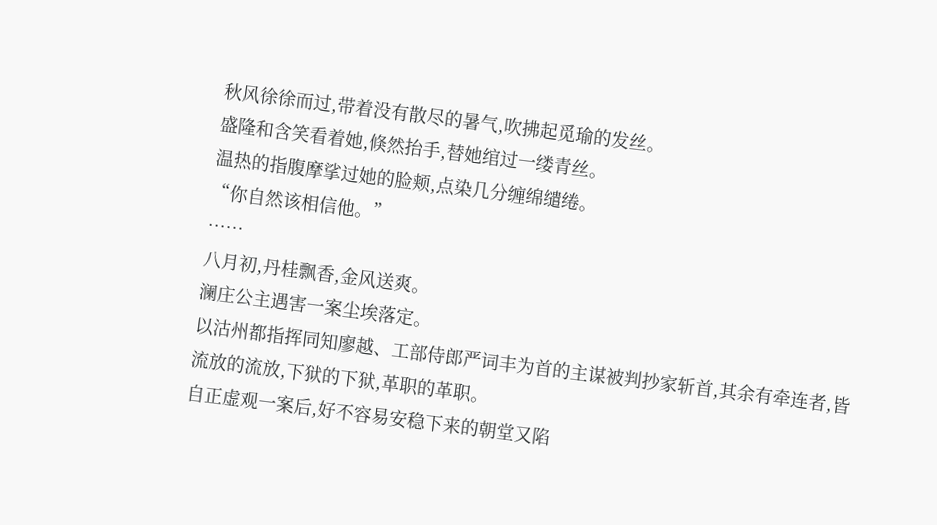秋风徐徐而过,带着没有散尽的暑气,吹拂起觅瑜的发丝。
盛隆和含笑看着她,倏然抬手,替她绾过一缕青丝。
温热的指腹摩挲过她的脸颊,点染几分缠绵缱绻。
“你自然该相信他。”
……
八月初,丹桂飘香,金风送爽。
澜庄公主遇害一案尘埃落定。
以沽州都指挥同知廖越、工部侍郎严词丰为首的主谋被判抄家斩首,其余有牵连者,皆流放的流放,下狱的下狱,革职的革职。
自正虚观一案后,好不容易安稳下来的朝堂又陷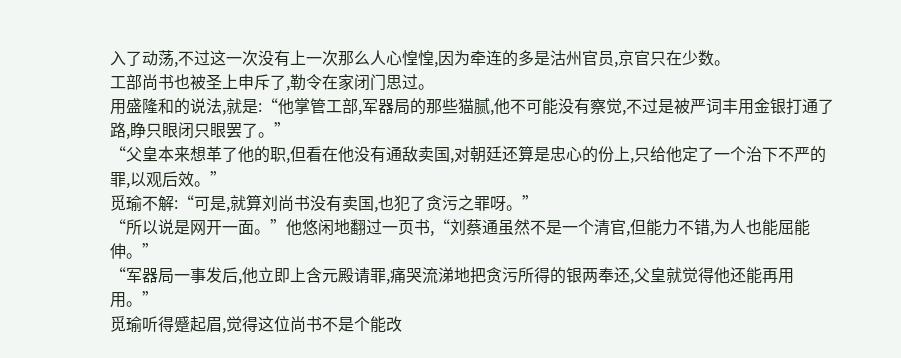入了动荡,不过这一次没有上一次那么人心惶惶,因为牵连的多是沽州官员,京官只在少数。
工部尚书也被圣上申斥了,勒令在家闭门思过。
用盛隆和的说法,就是:“他掌管工部,军器局的那些猫腻,他不可能没有察觉,不过是被严词丰用金银打通了路,睁只眼闭只眼罢了。”
“父皇本来想革了他的职,但看在他没有通敌卖国,对朝廷还算是忠心的份上,只给他定了一个治下不严的罪,以观后效。”
觅瑜不解:“可是,就算刘尚书没有卖国,也犯了贪污之罪呀。”
“所以说是网开一面。”他悠闲地翻过一页书,“刘蔡通虽然不是一个清官,但能力不错,为人也能屈能伸。”
“军器局一事发后,他立即上含元殿请罪,痛哭流涕地把贪污所得的银两奉还,父皇就觉得他还能再用用。”
觅瑜听得蹙起眉,觉得这位尚书不是个能改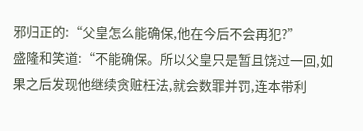邪归正的:“父皇怎么能确保,他在今后不会再犯?”
盛隆和笑道:“不能确保。所以父皇只是暂且饶过一回,如果之后发现他继续贪赃枉法,就会数罪并罚,连本带利